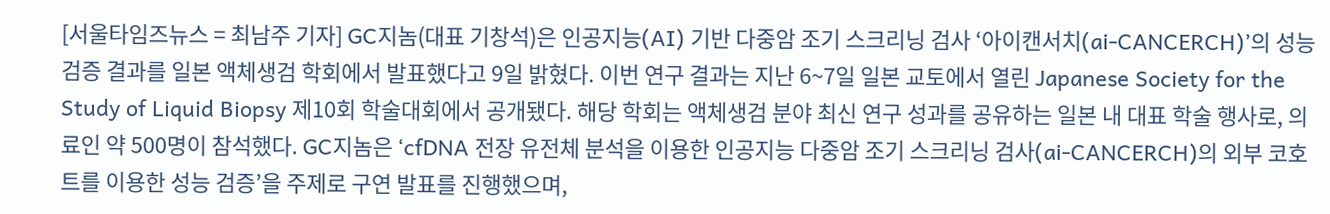[서울타임즈뉴스 = 최남주 기자] GC지놈(대표 기창석)은 인공지능(AI) 기반 다중암 조기 스크리닝 검사 ‘아이캔서치(ai-CANCERCH)’의 성능 검증 결과를 일본 액체생검 학회에서 발표했다고 9일 밝혔다. 이번 연구 결과는 지난 6~7일 일본 교토에서 열린 Japanese Society for the Study of Liquid Biopsy 제10회 학술대회에서 공개됐다. 해당 학회는 액체생검 분야 최신 연구 성과를 공유하는 일본 내 대표 학술 행사로, 의료인 약 500명이 참석했다. GC지놈은 ‘cfDNA 전장 유전체 분석을 이용한 인공지능 다중암 조기 스크리닝 검사(ai-CANCERCH)의 외부 코호트를 이용한 성능 검증’을 주제로 구연 발표를 진행했으며,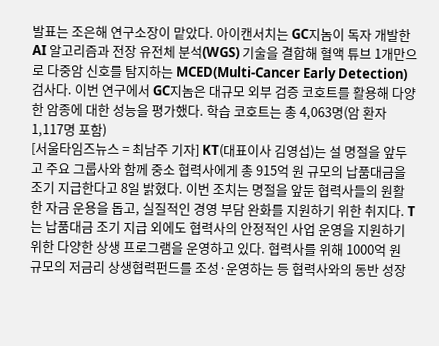발표는 조은해 연구소장이 맡았다. 아이캔서치는 GC지놈이 독자 개발한 AI 알고리즘과 전장 유전체 분석(WGS) 기술을 결합해 혈액 튜브 1개만으로 다중암 신호를 탐지하는 MCED(Multi-Cancer Early Detection) 검사다. 이번 연구에서 GC지놈은 대규모 외부 검증 코호트를 활용해 다양한 암종에 대한 성능을 평가했다. 학습 코호트는 총 4,063명(암 환자 1,117명 포함)
[서울타임즈뉴스 = 최남주 기자] KT(대표이사 김영섭)는 설 명절을 앞두고 주요 그룹사와 함께 중소 협력사에게 총 915억 원 규모의 납품대금을 조기 지급한다고 8일 밝혔다. 이번 조치는 명절을 앞둔 협력사들의 원활한 자금 운용을 돕고, 실질적인 경영 부담 완화를 지원하기 위한 취지다. T는 납품대금 조기 지급 외에도 협력사의 안정적인 사업 운영을 지원하기 위한 다양한 상생 프로그램을 운영하고 있다. 협력사를 위해 1000억 원 규모의 저금리 상생협력펀드를 조성·운영하는 등 협력사와의 동반 성장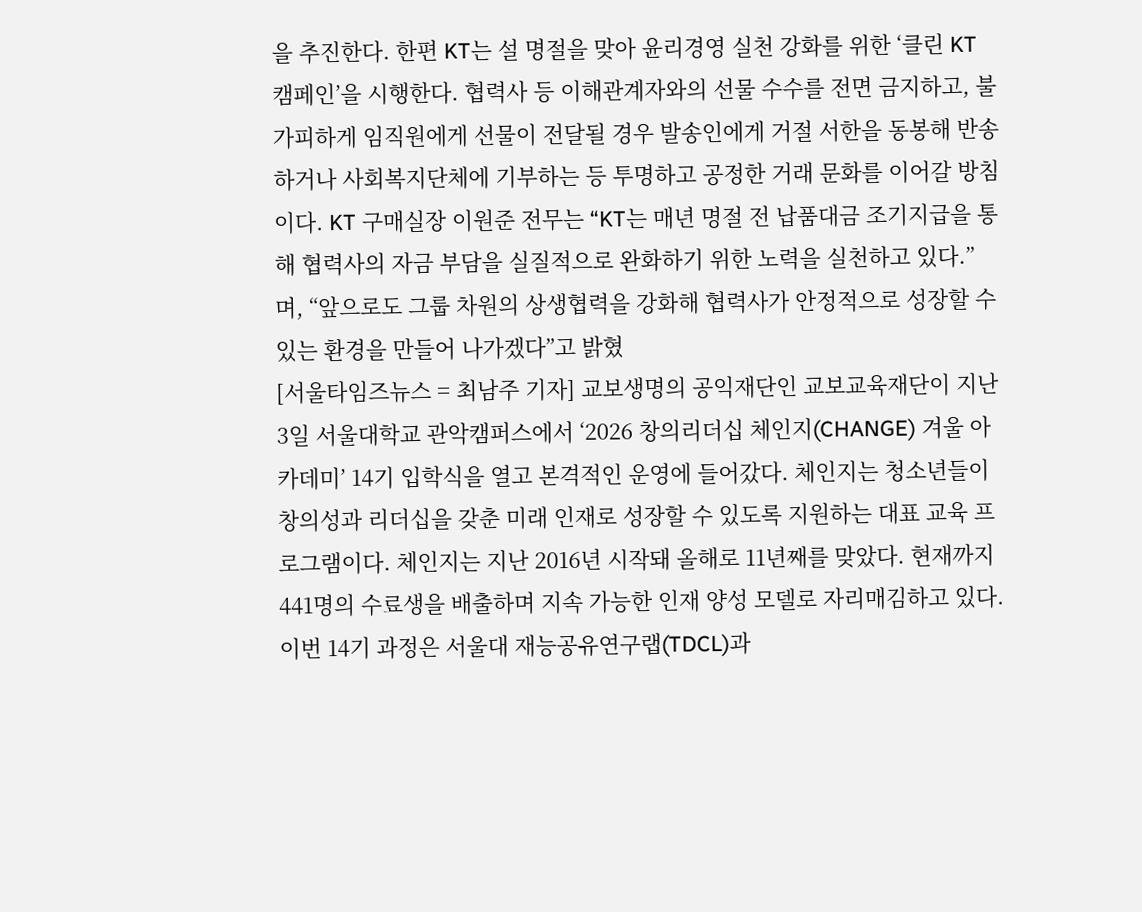을 추진한다. 한편 KT는 설 명절을 맞아 윤리경영 실천 강화를 위한 ‘클린 KT 캠페인’을 시행한다. 협력사 등 이해관계자와의 선물 수수를 전면 금지하고, 불가피하게 임직원에게 선물이 전달될 경우 발송인에게 거절 서한을 동봉해 반송하거나 사회복지단체에 기부하는 등 투명하고 공정한 거래 문화를 이어갈 방침이다. KT 구매실장 이원준 전무는 “KT는 매년 명절 전 납품대금 조기지급을 통해 협력사의 자금 부담을 실질적으로 완화하기 위한 노력을 실천하고 있다.”며, “앞으로도 그룹 차원의 상생협력을 강화해 협력사가 안정적으로 성장할 수 있는 환경을 만들어 나가겠다”고 밝혔
[서울타임즈뉴스 = 최남주 기자] 교보생명의 공익재단인 교보교육재단이 지난 3일 서울대학교 관악캠퍼스에서 ‘2026 창의리더십 체인지(CHANGE) 겨울 아카데미’ 14기 입학식을 열고 본격적인 운영에 들어갔다. 체인지는 청소년들이 창의성과 리더십을 갖춘 미래 인재로 성장할 수 있도록 지원하는 대표 교육 프로그램이다. 체인지는 지난 2016년 시작돼 올해로 11년째를 맞았다. 현재까지 441명의 수료생을 배출하며 지속 가능한 인재 양성 모델로 자리매김하고 있다. 이번 14기 과정은 서울대 재능공유연구랩(TDCL)과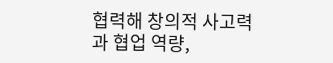협력해 창의적 사고력과 협업 역량,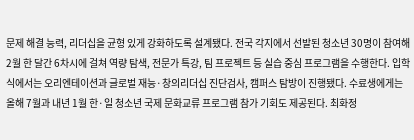문제 해결 능력, 리더십을 균형 있게 강화하도록 설계됐다. 전국 각지에서 선발된 청소년 30명이 참여해 2월 한 달간 6차시에 걸쳐 역량 탐색, 전문가 특강, 팀 프로젝트 등 실습 중심 프로그램을 수행한다. 입학식에서는 오리엔테이션과 글로벌 재능·창의리더십 진단검사, 캠퍼스 탐방이 진행됐다. 수료생에게는 올해 7월과 내년 1월 한·일 청소년 국제 문화교류 프로그램 참가 기회도 제공된다. 최화정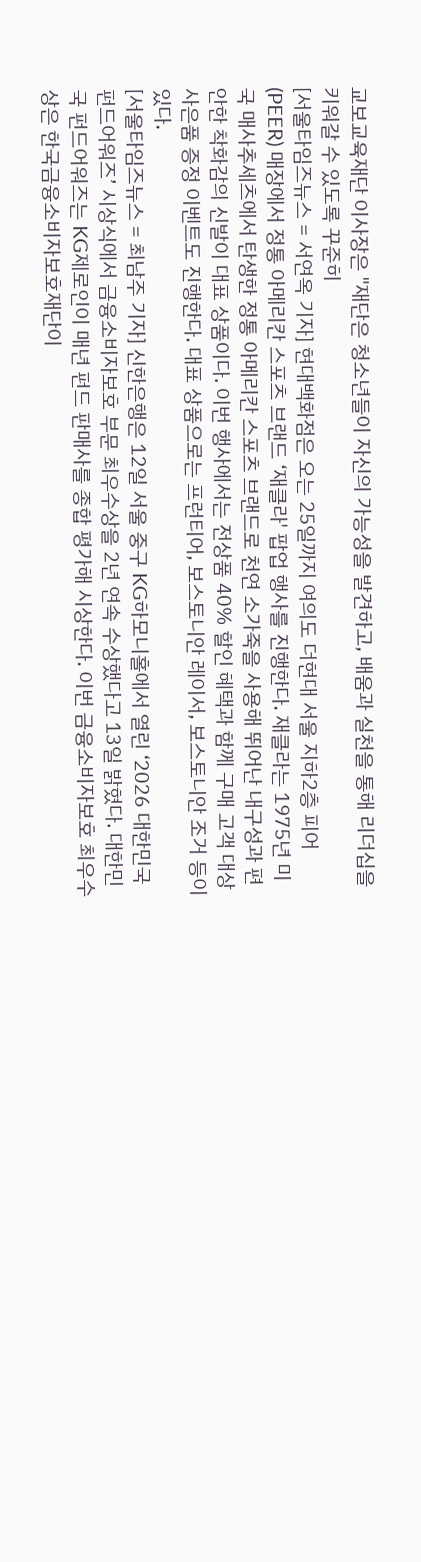교보교육재단 이사장은 "재단은 청소년들이 자신의 가능성을 발견하고, 배움과 실천을 통해 리더십을 키워갈 수 있도록 꾸준히
[서울타임즈뉴스 = 서연옥 기자] 현대백화점은 오는 25일까지 여의도 더현대 서울 지하2층 피어(PEER) 매장에서 정통 아메리칸 스포츠 브랜드 ‘재클라' 팝업 행사를 진행한다. 재클라는 1975년 미국 매사추세츠에서 탄생한 정통 아메리칸 스포츠 브랜드로 천연 소가죽을 사용해 뛰어난 내구성과 편안한 착화감의 신발이 대표 상품이다. 이번 행사에서는 전상품 40% 할인 혜택과 함께 구매 고객 대상 사은품 증정 이벤트도 진행한다. 대표 상품으로는 프런티어, 보스토니안 레이서, 보스토니안 조거 등이 있다.
[서울타임즈뉴스 = 최남주 기자] 신한은행은 12일 서울 중구 KG하모니홀에서 열린 ‘2026 대한민국 펀드어워즈’ 시상식에서 금융소비자보호 부문 최우수상을 2년 연속 수상했다고 13일 밝혔다. 대한민국 펀드어워즈는 KG제로인이 매년 펀드 판매사를 종합 평가해 시상한다. 이번 금융소비자보호 최우수상은 한국금융소비자보호재단이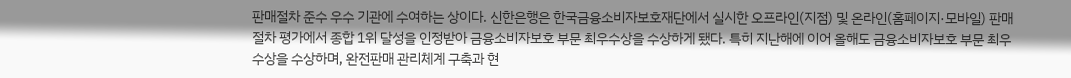판매절차 준수 우수 기관에 수여하는 상이다. 신한은행은 한국금융소비자보호재단에서 실시한 오프라인(지점) 및 온라인(홈페이지·모바일) 판매절차 평가에서 종합 1위 달성을 인정받아 금융소비자보호 부문 최우수상을 수상하게 됐다. 특히 지난해에 이어 올해도 금융소비자보호 부문 최우수상을 수상하며, 완전판매 관리체계 구축과 현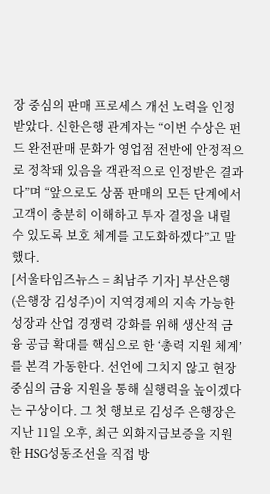장 중심의 판매 프로세스 개선 노력을 인정받았다. 신한은행 관계자는 “이번 수상은 펀드 완전판매 문화가 영업점 전반에 안정적으로 정착돼 있음을 객관적으로 인정받은 결과다”며 “앞으로도 상품 판매의 모든 단계에서 고객이 충분히 이해하고 투자 결정을 내릴 수 있도록 보호 체계를 고도화하겠다”고 말했다.
[서울타임즈뉴스 = 최남주 기자] 부산은행(은행장 김성주)이 지역경제의 지속 가능한 성장과 산업 경쟁력 강화를 위해 생산적 금융 공급 확대를 핵심으로 한 ‘총력 지원 체계’를 본격 가동한다. 선언에 그치지 않고 현장 중심의 금융 지원을 통해 실행력을 높이겠다는 구상이다. 그 첫 행보로 김성주 은행장은 지난 11일 오후, 최근 외화지급보증을 지원한 HSG성동조선을 직접 방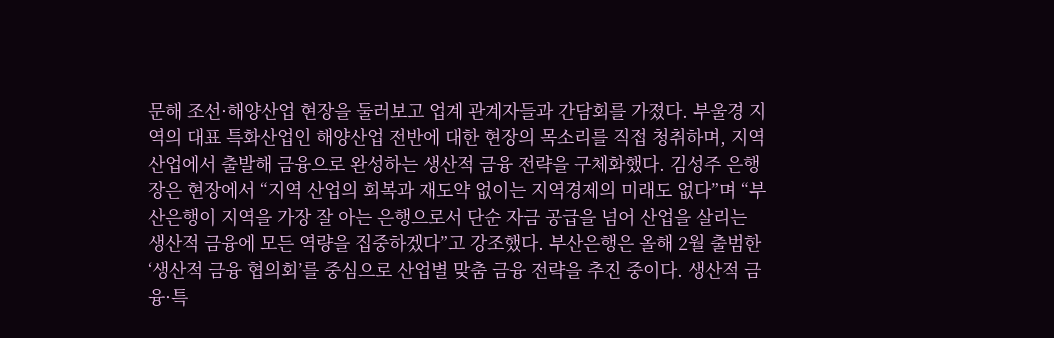문해 조선·해양산업 현장을 둘러보고 업계 관계자들과 간담회를 가졌다. 부울경 지역의 대표 특화산업인 해양산업 전반에 대한 현장의 목소리를 직접 청취하며, 지역산업에서 출발해 금융으로 완성하는 생산적 금융 전략을 구체화했다. 김성주 은행장은 현장에서 “지역 산업의 회복과 재도약 없이는 지역경제의 미래도 없다”며 “부산은행이 지역을 가장 잘 아는 은행으로서 단순 자금 공급을 넘어 산업을 살리는 생산적 금융에 모든 역량을 집중하겠다”고 강조했다. 부산은행은 올해 2월 출범한 ‘생산적 금융 협의회’를 중심으로 산업별 맞춤 금융 전략을 추진 중이다. 생산적 금융·특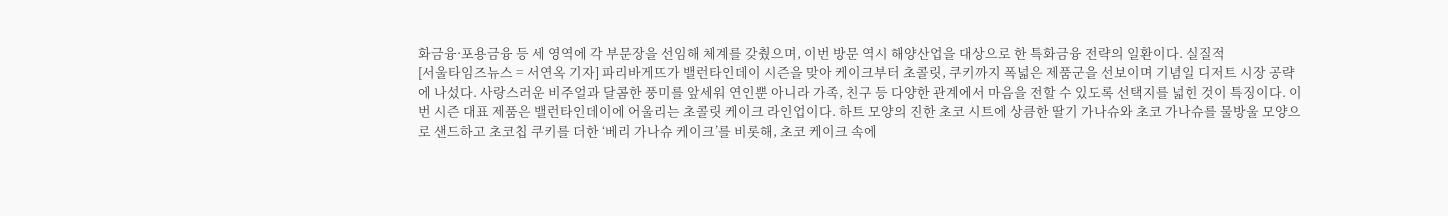화금융·포용금융 등 세 영역에 각 부문장을 선임해 체계를 갖췄으며, 이번 방문 역시 해양산업을 대상으로 한 특화금융 전략의 일환이다. 실질적
[서울타임즈뉴스 = 서연옥 기자] 파리바게뜨가 밸런타인데이 시즌을 맞아 케이크부터 초콜릿, 쿠키까지 폭넓은 제품군을 선보이며 기념일 디저트 시장 공략에 나섰다. 사랑스러운 비주얼과 달콤한 풍미를 앞세워 연인뿐 아니라 가족, 친구 등 다양한 관계에서 마음을 전할 수 있도록 선택지를 넓힌 것이 특징이다. 이번 시즌 대표 제품은 밸런타인데이에 어울리는 초콜릿 케이크 라인업이다. 하트 모양의 진한 초코 시트에 상큼한 딸기 가나슈와 초코 가나슈를 물방울 모양으로 샌드하고 초코칩 쿠키를 더한 ‘베리 가나슈 케이크’를 비롯해, 초코 케이크 속에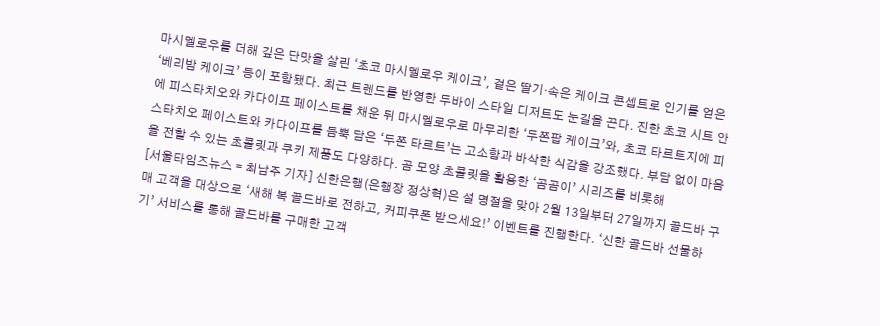마시멜로우를 더해 깊은 단맛을 살린 ‘초코 마시멜로우 케이크’, 겉은 딸기·속은 케이크 콘셉트로 인기를 얻은 ‘베리밤 케이크’ 등이 포함됐다. 최근 트렌드를 반영한 두바이 스타일 디저트도 눈길을 끈다. 진한 초코 시트 안에 피스타치오와 카다이프 페이스트를 채운 뒤 마시멜로우로 마무리한 ‘두쫀팝 케이크’와, 초코 타르트지에 피스타치오 페이스트와 카다이프를 듬뿍 담은 ‘두쫀 타르트’는 고소함과 바삭한 식감을 강조했다. 부담 없이 마음을 전할 수 있는 초콜릿과 쿠키 제품도 다양하다. 곰 모양 초콜릿을 활용한 ‘곰곰이’ 시리즈를 비롯해
[서울타임즈뉴스 = 최남주 기자] 신한은행(은행장 정상혁)은 설 명절을 맞아 2월 13일부터 27일까지 골드바 구매 고객을 대상으로 ‘새해 복 골드바로 전하고, 커피쿠폰 받으세요!’ 이벤트를 진행한다. ‘신한 골드바 선물하기’ 서비스를 통해 골드바를 구매한 고객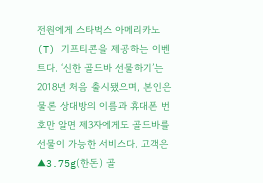전원에게 스타벅스 아메리카노(T) 기프티콘을 제공하는 이벤트다. ‘신한 골드바 선물하기’는 2018년 처음 출시됐으며, 본인은 물론 상대방의 이름과 휴대폰 번호만 알면 제3자에게도 골드바를 선물이 가능한 서비스다. 고객은 ▲3.75g(한돈) 골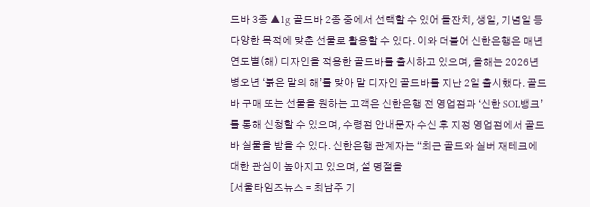드바 3종 ▲1g 골드바 2종 중에서 선택할 수 있어 돌잔치, 생일, 기념일 등 다양한 목적에 맞춘 선물로 활용할 수 있다. 이와 더불어 신한은행은 매년 연도별(해) 디자인을 적용한 골드바를 출시하고 있으며, 올해는 2026년 병오년 ‘붉은 말의 해’를 맞아 말 디자인 골드바를 지난 2일 출시했다. 골드바 구매 또는 선물을 원하는 고객은 신한은행 전 영업점과 ‘신한 SOL뱅크’를 통해 신청할 수 있으며, 수령점 안내문자 수신 후 지정 영업점에서 골드바 실물을 받을 수 있다. 신한은행 관계자는 “최근 골드와 실버 재테크에 대한 관심이 높아지고 있으며, 설 명절을
[서울타임즈뉴스 = 최남주 기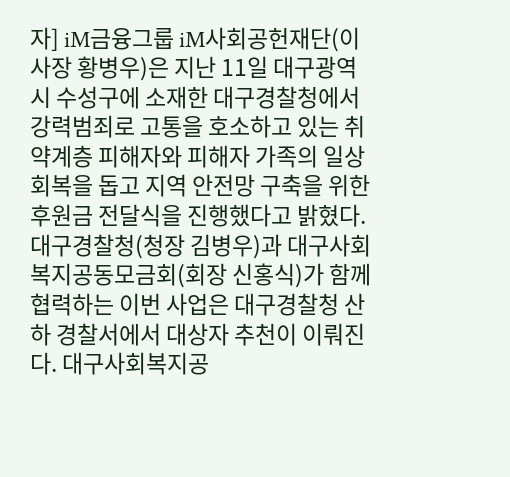자] iM금융그룹 iM사회공헌재단(이사장 황병우)은 지난 11일 대구광역시 수성구에 소재한 대구경찰청에서 강력범죄로 고통을 호소하고 있는 취약계층 피해자와 피해자 가족의 일상회복을 돕고 지역 안전망 구축을 위한 후원금 전달식을 진행했다고 밝혔다. 대구경찰청(청장 김병우)과 대구사회복지공동모금회(회장 신홍식)가 함께 협력하는 이번 사업은 대구경찰청 산하 경찰서에서 대상자 추천이 이뤄진다. 대구사회복지공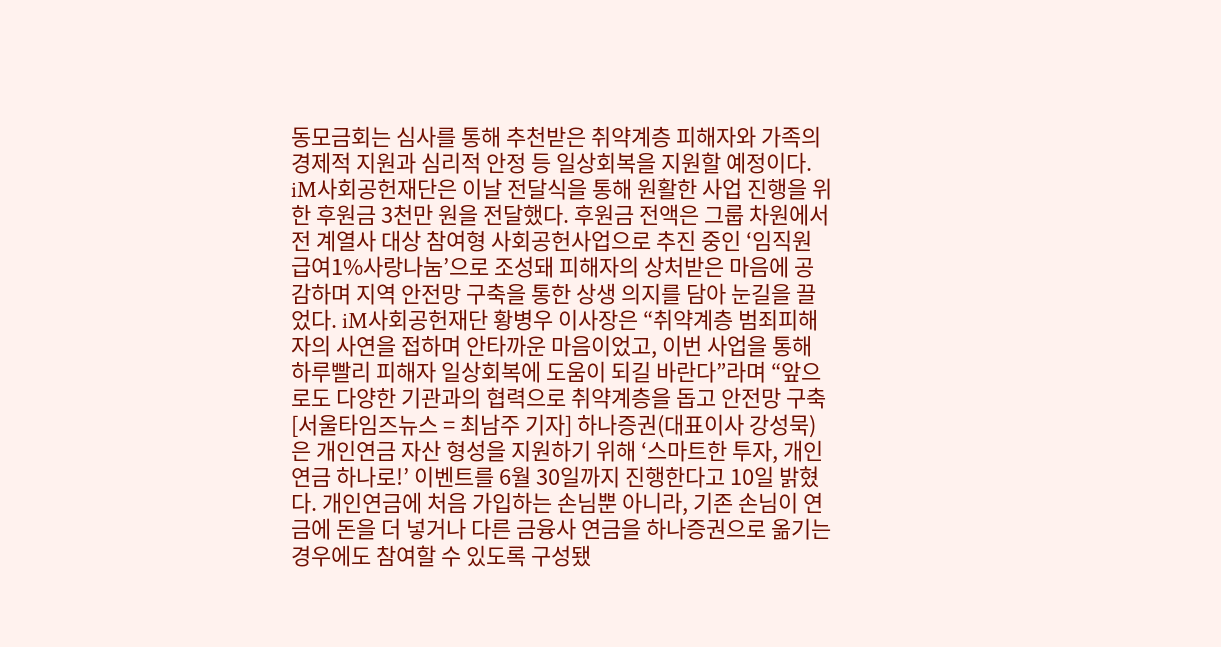동모금회는 심사를 통해 추천받은 취약계층 피해자와 가족의 경제적 지원과 심리적 안정 등 일상회복을 지원할 예정이다. iM사회공헌재단은 이날 전달식을 통해 원활한 사업 진행을 위한 후원금 3천만 원을 전달했다. 후원금 전액은 그룹 차원에서 전 계열사 대상 참여형 사회공헌사업으로 추진 중인 ‘임직원 급여1%사랑나눔’으로 조성돼 피해자의 상처받은 마음에 공감하며 지역 안전망 구축을 통한 상생 의지를 담아 눈길을 끌었다. iM사회공헌재단 황병우 이사장은 “취약계층 범죄피해자의 사연을 접하며 안타까운 마음이었고, 이번 사업을 통해 하루빨리 피해자 일상회복에 도움이 되길 바란다”라며 “앞으로도 다양한 기관과의 협력으로 취약계층을 돕고 안전망 구축
[서울타임즈뉴스 = 최남주 기자] 하나증권(대표이사 강성묵)은 개인연금 자산 형성을 지원하기 위해 ‘스마트한 투자, 개인연금 하나로!’ 이벤트를 6월 30일까지 진행한다고 10일 밝혔다. 개인연금에 처음 가입하는 손님뿐 아니라, 기존 손님이 연금에 돈을 더 넣거나 다른 금융사 연금을 하나증권으로 옮기는 경우에도 참여할 수 있도록 구성됐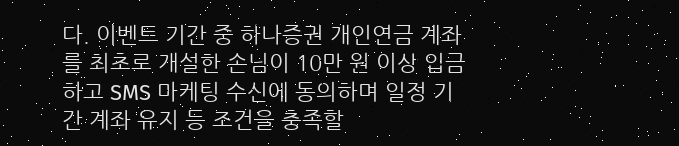다. 이벤트 기간 중 하나증권 개인연금 계좌를 최초로 개설한 손님이 10만 원 이상 입금하고 SMS 마케팅 수신에 동의하며 일정 기간 계좌 유지 등 조건을 충족할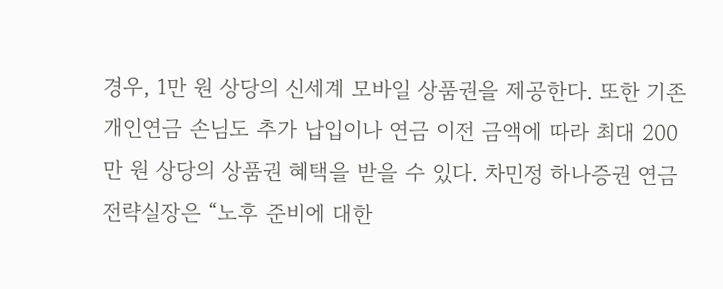경우, 1만 원 상당의 신세계 모바일 상품권을 제공한다. 또한 기존 개인연금 손님도 추가 납입이나 연금 이전 금액에 따라 최대 200만 원 상당의 상품권 혜택을 받을 수 있다. 차민정 하나증권 연금전략실장은 “노후 준비에 대한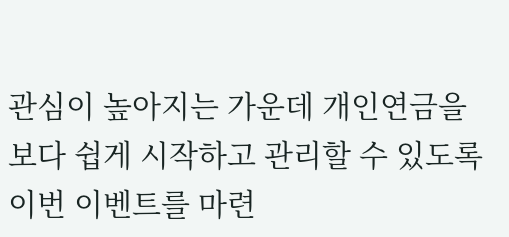관심이 높아지는 가운데 개인연금을 보다 쉽게 시작하고 관리할 수 있도록 이번 이벤트를 마련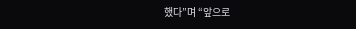했다”며 “앞으로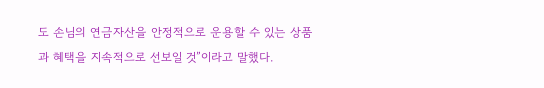도 손님의 연금자산을 안정적으로 운용할 수 있는 상품과 혜택을 지속적으로 선보일 것”이라고 말했다.